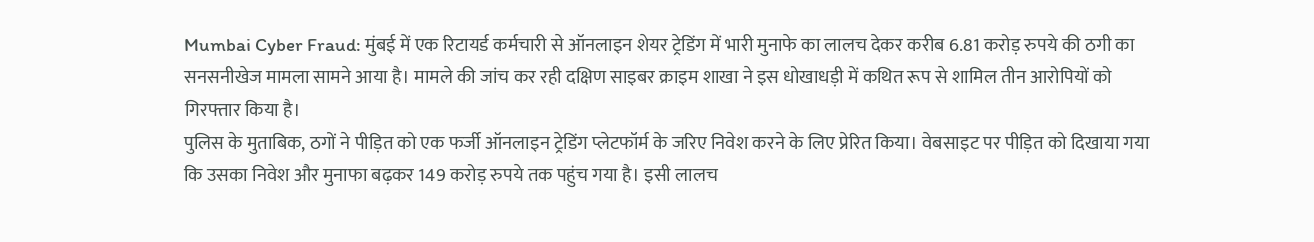Mumbai Cyber Fraud: मुंबई में एक रिटायर्ड कर्मचारी से ऑनलाइन शेयर ट्रेडिंग में भारी मुनाफे का लालच देकर करीब 6.81 करोड़ रुपये की ठगी का सनसनीखेज मामला सामने आया है। मामले की जांच कर रही दक्षिण साइबर क्राइम शाखा ने इस धोखाधड़ी में कथित रूप से शामिल तीन आरोपियों को गिरफ्तार किया है।
पुलिस के मुताबिक, ठगों ने पीड़ित को एक फर्जी ऑनलाइन ट्रेडिंग प्लेटफॉर्म के जरिए निवेश करने के लिए प्रेरित किया। वेबसाइट पर पीड़ित को दिखाया गया कि उसका निवेश और मुनाफा बढ़कर 149 करोड़ रुपये तक पहुंच गया है। इसी लालच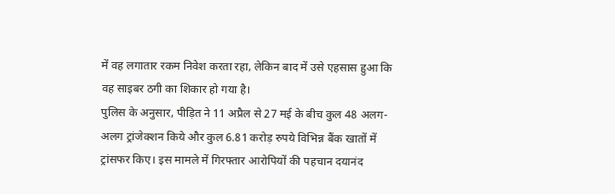में वह लगातार रकम निवेश करता रहा, लेकिन बाद में उसे एहसास हुआ कि वह साइबर ठगी का शिकार हो गया है।
पुलिस के अनुसार, पीड़ित ने 11 अप्रैल से 27 मई के बीच कुल 48 अलग-अलग ट्रांजेक्शन किये और कुल 6.81 करोड़ रुपये विभिन्न बैंक खातों में ट्रांसफर किए। इस मामले में गिरफ्तार आरोपियों की पहचान दयानंद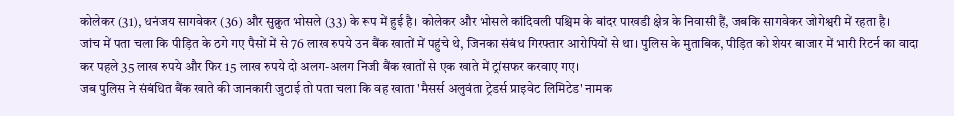कोलेकर (31), धनंजय सागवेकर (36) और सुक्रुत भोसले (33) के रूप में हुई है। कोलेकर और भोसले कांदिवली पश्चिम के बांदर पाखडी क्षेत्र के निवासी हैं, जबकि सागवेकर जोगेश्वरी में रहता है।
जांच में पता चला कि पीड़ित के ठगे गए पैसों में से 76 लाख रुपये उन बैंक खातों में पहुंचे थे, जिनका संबंध गिरफ्तार आरोपियों से था। पुलिस के मुताबिक, पीड़ित को शेयर बाजार में भारी रिटर्न का वादा कर पहले 35 लाख रुपये और फिर 15 लाख रुपये दो अलग-अलग निजी बैंक खातों से एक खाते में ट्रांसफर करवाए गए।
जब पुलिस ने संबंधित बैंक खाते की जानकारी जुटाई तो पता चला कि वह खाता 'मैसर्स अलुवंता ट्रेडर्स प्राइवेट लिमिटेड' नामक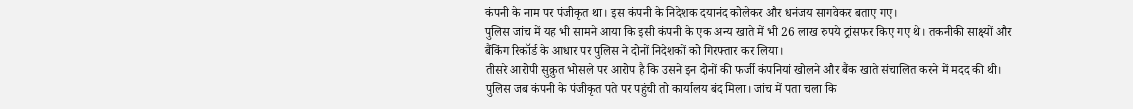कंपनी के नाम पर पंजीकृत था। इस कंपनी के निदेशक दयानंद कोलेकर और धनंजय सागवेकर बताए गए।
पुलिस जांच में यह भी सामने आया कि इसी कंपनी के एक अन्य खाते में भी 26 लाख रुपये ट्रांसफर किए गए थे। तकनीकी साक्ष्यों और बैंकिंग रिकॉर्ड के आधार पर पुलिस ने दोनों निदेशकों को गिरफ्तार कर लिया।
तीसरे आरोपी सुक्रुत भोसले पर आरोप है कि उसने इन दोनों की फर्जी कंपनियां खोलने और बैंक खाते संचालित करने में मदद की थी।
पुलिस जब कंपनी के पंजीकृत पते पर पहुंची तो कार्यालय बंद मिला। जांच में पता चला कि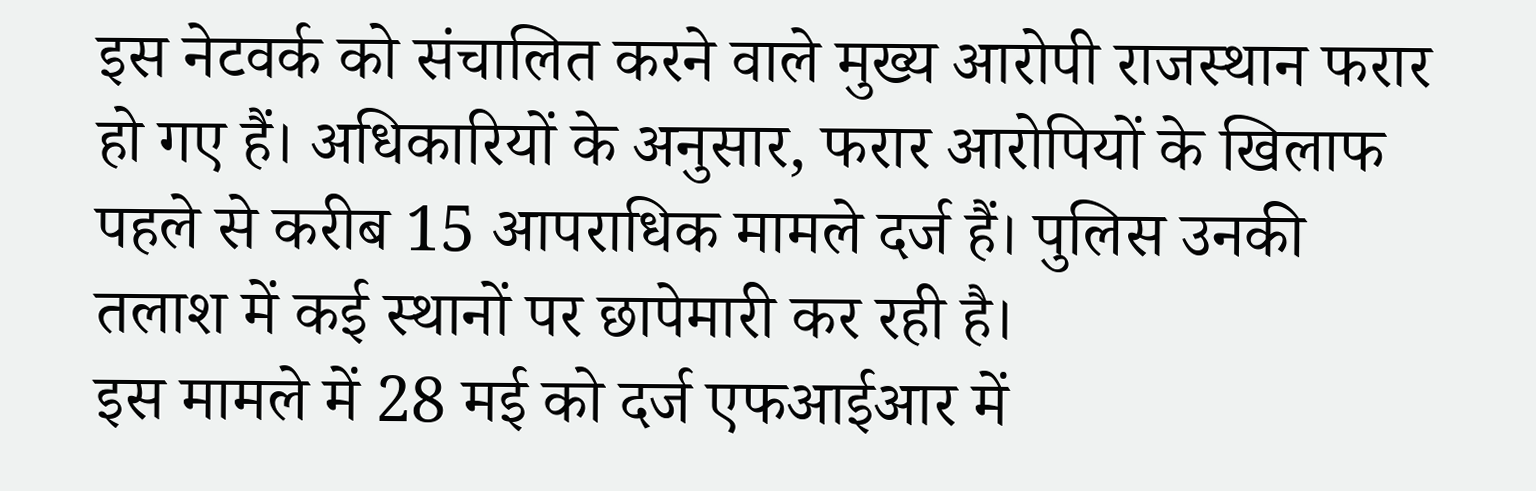इस नेटवर्क को संचालित करने वाले मुख्य आरोपी राजस्थान फरार हो गए हैं। अधिकारियों के अनुसार, फरार आरोपियों के खिलाफ पहले से करीब 15 आपराधिक मामले दर्ज हैं। पुलिस उनकी तलाश में कई स्थानों पर छापेमारी कर रही है।
इस मामले में 28 मई को दर्ज एफआईआर में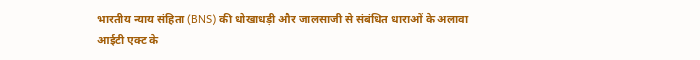भारतीय न्याय संहिता (BNS) की धोखाधड़ी और जालसाजी से संबंधित धाराओं के अलावा आईटी एक्ट के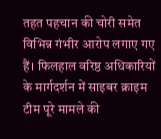तहत पहचान की चोरी समेत विभिन्न गंभीर आरोप लगाए गए हैं। फिलहाल वरिष्ठ अधिकारियों के मार्गदर्शन में साइबर क्राइम टीम पूरे मामले की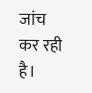जांच कर रही है।